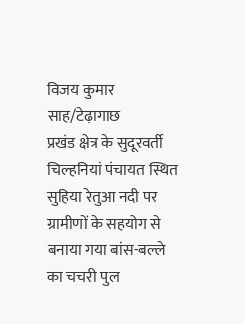विजय कुमार साह/टेढ़ागाछ
प्रखंड क्षेत्र के सुदूरवर्ती चिल्हनियां पंचायत स्थित सुहिया रेतुआ नदी पर ग्रामीणों के सहयोग से बनाया गया बांस-बल्ले का चचरी पुल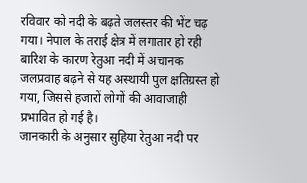रविवार को नदी के बढ़ते जलस्तर की भेंट चढ़ गया। नेपाल के तराई क्षेत्र में लगातार हो रही बारिश के कारण रेतुआ नदी में अचानक जलप्रवाह बढ़ने से यह अस्थायी पुल क्षतिग्रस्त हो गया, जिससे हजारों लोगों की आवाजाही प्रभावित हो गई है।
जानकारी के अनुसार सुहिया रेतुआ नदी पर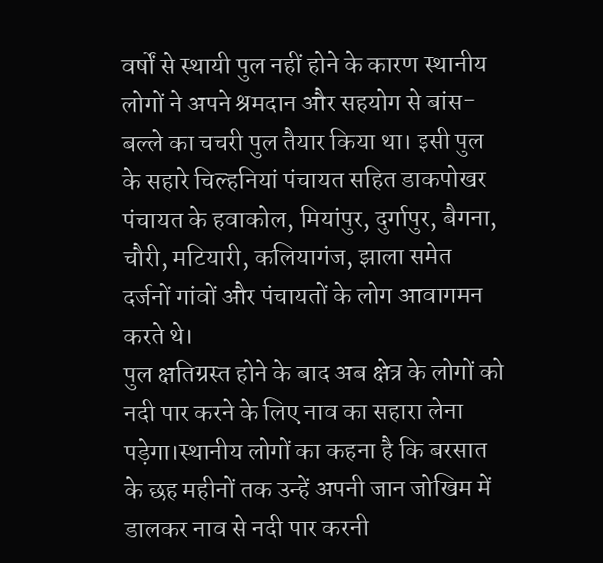वर्षों से स्थायी पुल नहीं होने के कारण स्थानीय लोगों ने अपने श्रमदान और सहयोग से बांस-बल्ले का चचरी पुल तैयार किया था। इसी पुल के सहारे चिल्हनियां पंचायत सहित डाकपोखर पंचायत के हवाकोल, मियांपुर, दुर्गापुर, बैगना, चौरी, मटियारी, कलियागंज, झाला समेत दर्जनों गांवों और पंचायतों के लोग आवागमन करते थे।
पुल क्षतिग्रस्त होने के बाद अब क्षेत्र के लोगों को नदी पार करने के लिए नाव का सहारा लेना पड़ेगा।स्थानीय लोगों का कहना है कि बरसात के छह महीनों तक उन्हें अपनी जान जोखिम में डालकर नाव से नदी पार करनी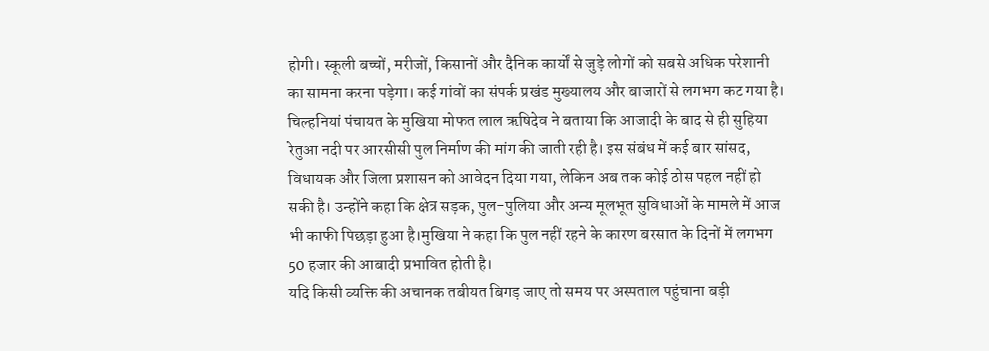होगी। स्कूली बच्चों, मरीजों, किसानों और दैनिक कार्यों से जुड़े लोगों को सबसे अधिक परेशानी का सामना करना पड़ेगा। कई गांवों का संपर्क प्रखंड मुख्यालय और बाजारों से लगभग कट गया है।
चिल्हनियां पंचायत के मुखिया मोफत लाल ऋषिदेव ने बताया कि आजादी के बाद से ही सुहिया रेतुआ नदी पर आरसीसी पुल निर्माण की मांग की जाती रही है। इस संबंध में कई बार सांसद, विधायक और जिला प्रशासन को आवेदन दिया गया, लेकिन अब तक कोई ठोस पहल नहीं हो सकी है। उन्होंने कहा कि क्षेत्र सड़क, पुल-पुलिया और अन्य मूलभूत सुविधाओं के मामले में आज भी काफी पिछड़ा हुआ है।मुखिया ने कहा कि पुल नहीं रहने के कारण बरसात के दिनों में लगभग 50 हजार की आबादी प्रभावित होती है।
यदि किसी व्यक्ति की अचानक तबीयत बिगड़ जाए तो समय पर अस्पताल पहुंचाना बड़ी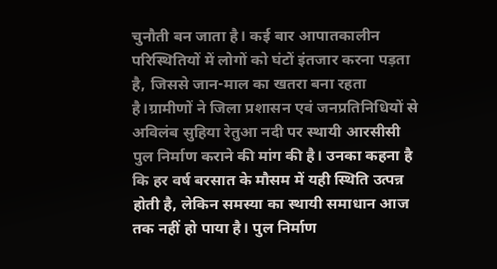चुनौती बन जाता है। कई बार आपातकालीन परिस्थितियों में लोगों को घंटों इंतजार करना पड़ता है, जिससे जान-माल का खतरा बना रहता है।ग्रामीणों ने जिला प्रशासन एवं जनप्रतिनिधियों से अविलंब सुहिया रेतुआ नदी पर स्थायी आरसीसी पुल निर्माण कराने की मांग की है। उनका कहना है कि हर वर्ष बरसात के मौसम में यही स्थिति उत्पन्न होती है, लेकिन समस्या का स्थायी समाधान आज तक नहीं हो पाया है। पुल निर्माण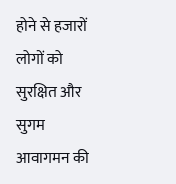होने से हजारों लोगों को सुरक्षित और सुगम आवागमन की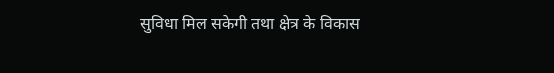सुविधा मिल सकेगी तथा क्षेत्र के विकास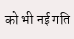को भी नई गति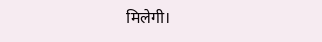मिलेगी।